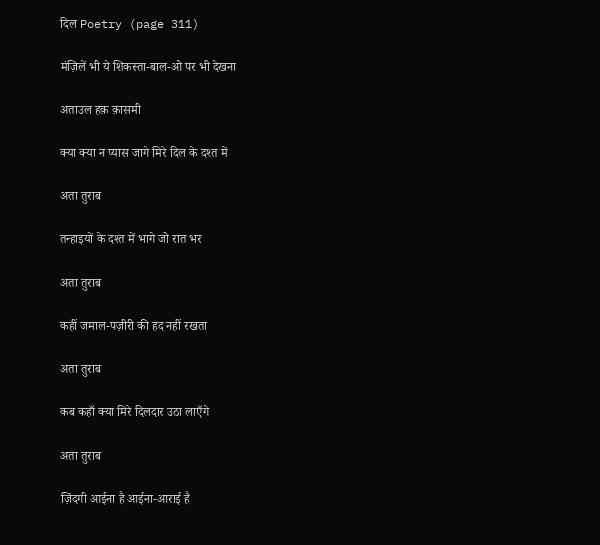दिल Poetry (page 311)

मंज़िलें भी ये शिकस्ता-बाल-ओ पर भी देखना

अताउल हक़ क़ासमी

क्या क्या न प्यास जागे मिरे दिल के दश्त में

अता तुराब

तन्हाइयों के दश्त में भागे जो रात भर

अता तुराब

कहीं जमाल-पज़ीरी की हद नहीं रखता

अता तुराब

कब कहाँ क्या मिरे दिलदार उठा लाएँगे

अता तुराब

ज़िंदगी आईना है आईना-आराई है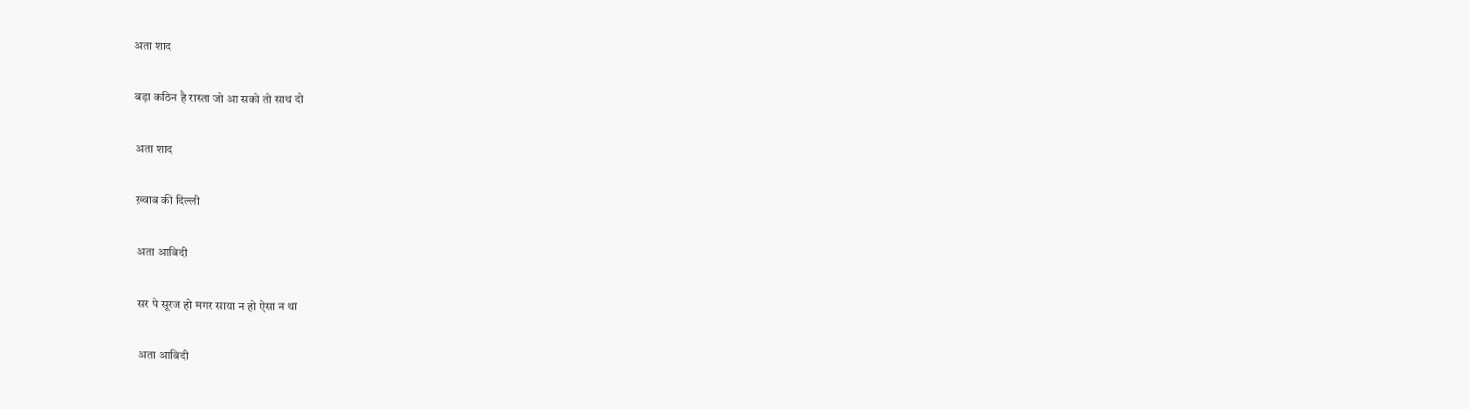अता शाद

बड़ा कठिन है रास्ता जो आ सको तो साथ दो

अता शाद

ख़्वाब की दिल्ली

अता आबिदी

सर पे सूरज हो मगर साया न हो ऐसा न था

अता आबिदी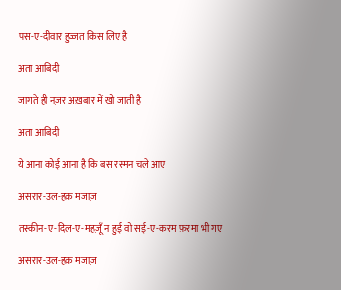पस-ए-दीवार हुज्जत किस लिए है

अता आबिदी

जागते ही नज़र अख़बार में खो जाती है

अता आबिदी

ये आना कोई आना है कि बस रस्मन चले आए

असरार-उल-हक़ मजाज़

तस्कीन-ए-दिल-ए-महज़ूँ न हुई वो सई-ए-करम फ़रमा भी गए

असरार-उल-हक़ मजाज़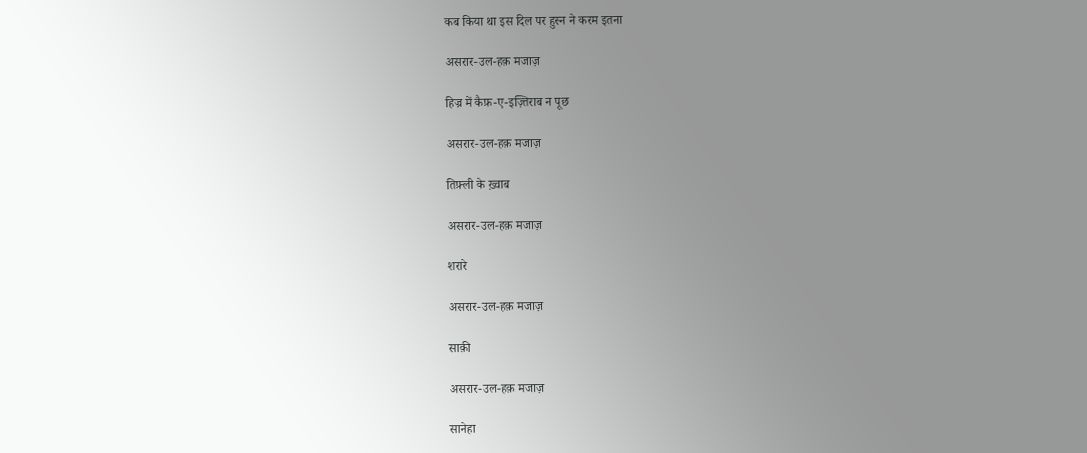कब किया था इस दिल पर हुस्न ने करम इतना

असरार-उल-हक़ मजाज़

हिज्र में कैफ़-ए-इज़्तिराब न पूछ

असरार-उल-हक़ मजाज़

तिफ़्ली के ख़्वाब

असरार-उल-हक़ मजाज़

शरारे

असरार-उल-हक़ मजाज़

साक़ी

असरार-उल-हक़ मजाज़

सानेहा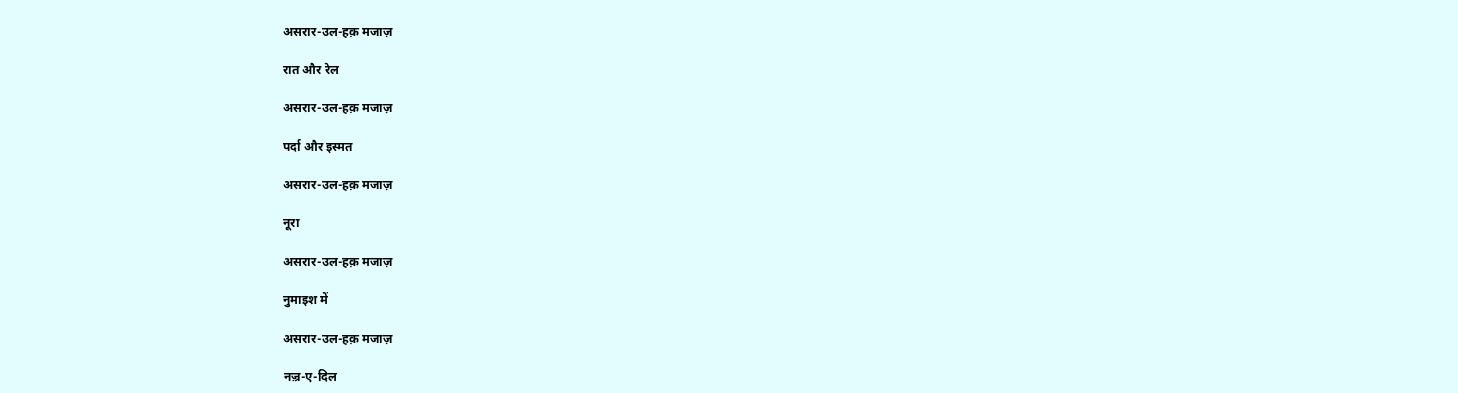असरार-उल-हक़ मजाज़

रात और रेल

असरार-उल-हक़ मजाज़

पर्दा और इस्मत

असरार-उल-हक़ मजाज़

नूरा

असरार-उल-हक़ मजाज़

नुमाइश में

असरार-उल-हक़ मजाज़

नज़्र-ए-दिल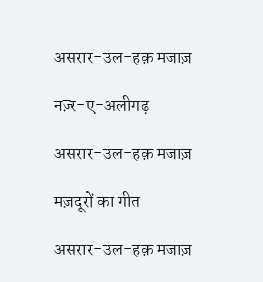असरार-उल-हक़ मजाज़

नज़्र-ए-अलीगढ़

असरार-उल-हक़ मजाज़

मज़दूरों का गीत

असरार-उल-हक़ मजाज़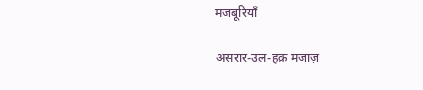मजबूरियाँ

असरार-उल-हक़ मजाज़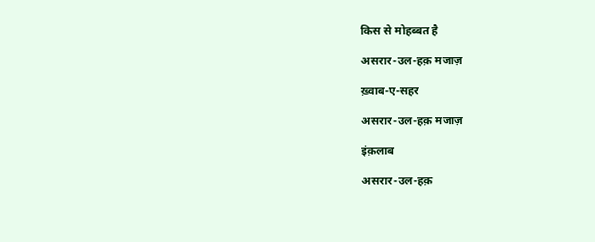किस से मोहब्बत है

असरार-उल-हक़ मजाज़

ख़्वाब-ए-सहर

असरार-उल-हक़ मजाज़

इंक़लाब

असरार-उल-हक़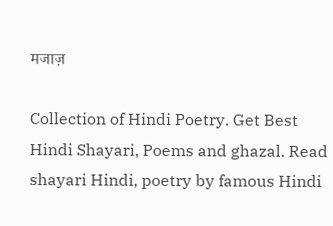मजाज़

Collection of Hindi Poetry. Get Best Hindi Shayari, Poems and ghazal. Read shayari Hindi, poetry by famous Hindi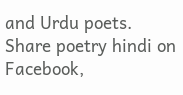and Urdu poets. Share poetry hindi on Facebook,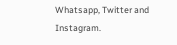Whatsapp, Twitter and Instagram.